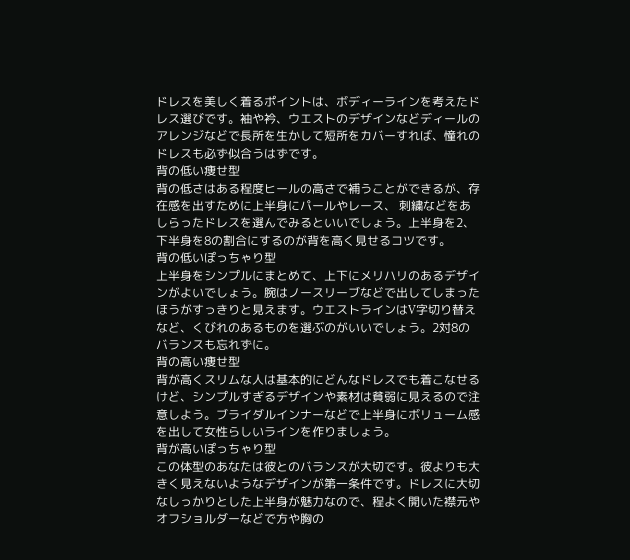ドレスを美しく着るポイントは、ボディーラインを考えたドレス選びです。袖や衿、ウエストのデザインなどディールのアレンジなどで長所を生かして短所をカバーすれば、憧れのドレスも必ず似合うはずです。
背の低い痩せ型
背の低さはある程度ヒールの高さで補うことができるが、存在感を出すために上半身にパールやレース、 刺繍などをあしらったドレスを選んでみるといいでしょう。上半身を2、下半身を8の割合にするのが背を高く見せるコツです。
背の低いぽっちゃり型
上半身をシンプルにまとめて、上下にメリハリのあるデザインがよいでしょう。腕はノースリーブなどで出してしまったほうがすっきりと見えます。ウエストラインはV字切り替えなど、くびれのあるものを選ぶのがいいでしょう。2対8のバランスも忘れずに。
背の高い痩せ型
背が高くスリムな人は基本的にどんなドレスでも着こなせるけど、シンプルすぎるデザインや素材は貧弱に見えるので注意しよう。ブライダルインナーなどで上半身にボリューム感を出して女性らしいラインを作りましょう。
背が高いぽっちゃり型
この体型のあなたは彼とのバランスが大切です。彼よりも大きく見えないようなデザインが第一条件です。ドレスに大切なしっかりとした上半身が魅力なので、程よく開いた襟元やオフショルダーなどで方や胸の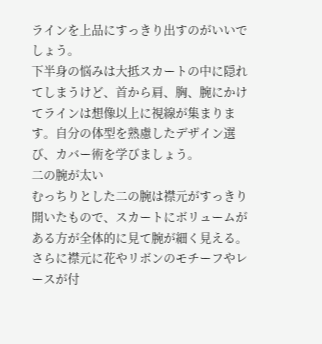ラインを上品にすっきり出すのがいいでしょう。
下半身の悩みは大抵スカートの中に隠れてしまうけど、首から肩、胸、腕にかけてラインは想像以上に視線が集まります。自分の体型を熟慮したデザイン選び、カバー術を学びましょう。
二の腕が太い
むっちりとした二の腕は襟元がすっきり開いたもので、スカートにボリュームがある方が全体的に見て腕が細く見える。さらに襟元に花やリボンのモチーフやレースが付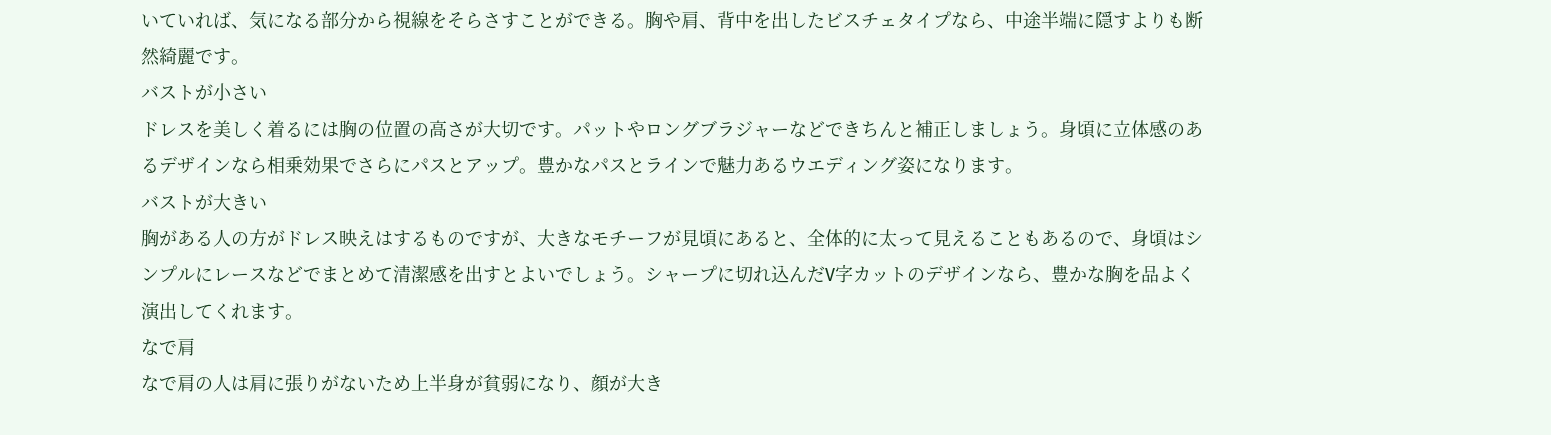いていれば、気になる部分から視線をそらさすことができる。胸や肩、背中を出したビスチェタイプなら、中途半端に隠すよりも断然綺麗です。
バストが小さい
ドレスを美しく着るには胸の位置の高さが大切です。パットやロングブラジャーなどできちんと補正しましょう。身頃に立体感のあるデザインなら相乗効果でさらにパスとアップ。豊かなパスとラインで魅力あるウエディング姿になります。
バストが大きい
胸がある人の方がドレス映えはするものですが、大きなモチーフが見頃にあると、全体的に太って見えることもあるので、身頃はシンプルにレースなどでまとめて清潔感を出すとよいでしょう。シャープに切れ込んだV字カットのデザインなら、豊かな胸を品よく演出してくれます。
なで肩
なで肩の人は肩に張りがないため上半身が貧弱になり、顔が大き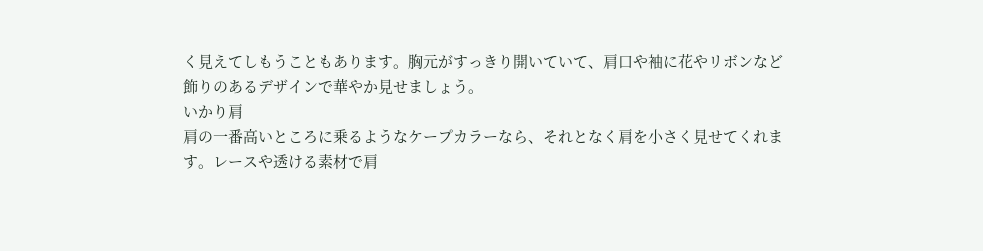く見えてしもうこともあります。胸元がすっきり開いていて、肩口や袖に花やリボンなど飾りのあるデザインで華やか見せましょう。
いかり肩
肩の一番高いところに乗るようなケープカラーなら、それとなく肩を小さく見せてくれます。レースや透ける素材で肩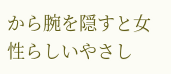から腕を隠すと女性らしいやさし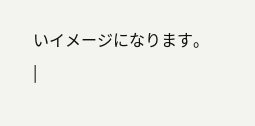いイメージになります。
|